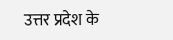उत्तर प्रदेश के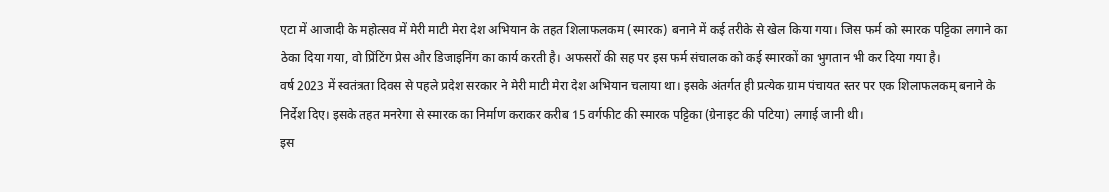एटा में आजादी के महोत्सव में मेरी माटी मेरा देश अभियान के तहत शिलाफलकम (स्मारक) बनाने में कई तरीके से खेल किया गया। जिस फर्म को स्मारक पट्टिका लगाने का ठेका दिया गया, वो प्रिंटिंग प्रेस और डिजाइनिंग का कार्य करती है। अफसरों की सह पर इस फर्म संचालक को कई स्मारकों का भुगतान भी कर दिया गया है।
वर्ष 2023 में स्वतंत्रता दिवस से पहले प्रदेश सरकार ने मेरी माटी मेरा देश अभियान चलाया था। इसके अंतर्गत ही प्रत्येक ग्राम पंचायत स्तर पर एक शिलाफलकम् बनाने के निर्देश दिए। इसके तहत मनरेगा से स्मारक का निर्माण कराकर करीब 15 वर्गफीट की स्मारक पट्टिका (ग्रेनाइट की पटिया) लगाई जानी थी।
इस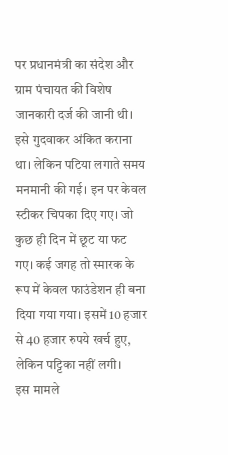पर प्रधानमंत्री का संदेश और ग्राम पंचायत की विशेष जानकारी दर्ज की जानी थी। इसे गुदवाकर अंकित कराना था। लेकिन पटिया लगाते समय मनमानी की गई। इन पर केवल स्टीकर चिपका दिए गए। जो कुछ ही दिन में छूट या फट गए। कई जगह तो स्मारक के रूप में केवल फाउंडेशन ही बना दिया गया गया। इसमें 10 हजार से 40 हजार रुपये खर्च हुए, लेकिन पट्टिका नहीं लगी।
इस मामले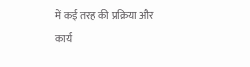में कई तरह की प्रक्रिया और कार्य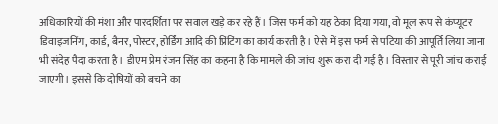अधिकारियों की मंशा और पारदर्शिता पर सवाल खड़े कर रहे हैं। जिस फर्म को यह ठेका दिया गया, वो मूल रूप से कंप्यूटर डिवाइजनिंग, कार्ड, बैनर, पोस्टर, होर्डिंग आदि की प्रिंटिंग का कार्य करती है। ऐसे में इस फर्म से पटिया की आपूर्ति लिया जाना भी संदेह पैदा करता है। डीएम प्रेम रंजन सिंह का कहना है कि मामले की जांच शुरू करा दी गई है। विस्तार से पूरी जांच कराई जाएगी। इससे कि दोषियों को बचने का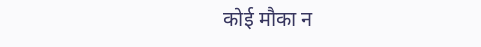कोई मौका न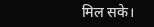मिल सके।